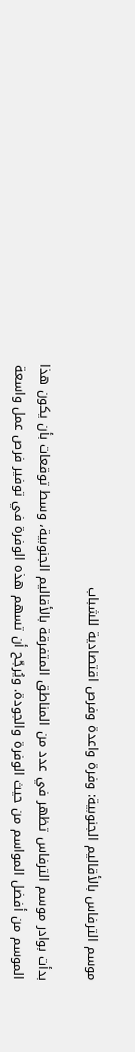موسم الترفاس بالأقاليم الجنوبية: وفرة واعدة وفرص اقتصادية للشباب

بدأت بوادر موسم الترفاس تظهر في عدد من المناطق المتفرقة بالأقاليم الجنوبية، وسط توقعات بأن يكون هذا الموسم من أفضل المواسم من حيث الوفرة والجودة. ويُرجّح أن تسهم هذه الوفرة في توفير فرص عمل واسعة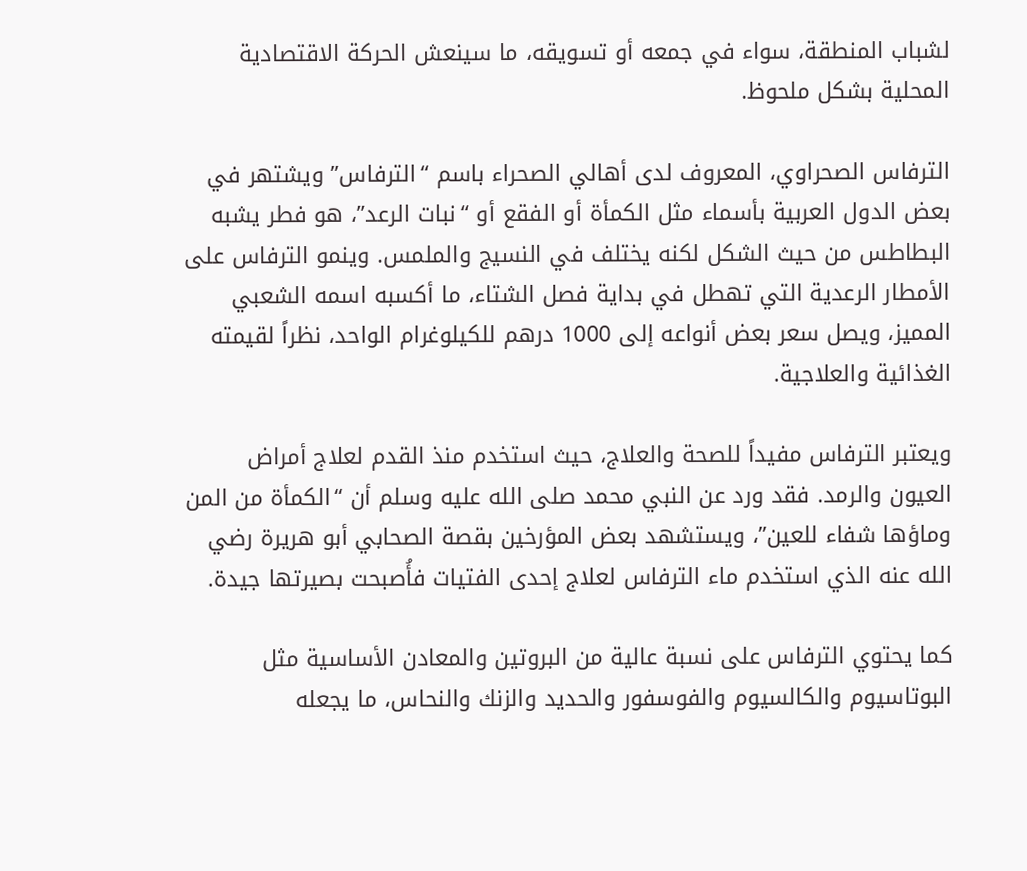لشباب المنطقة، سواء في جمعه أو تسويقه، ما سينعش الحركة الاقتصادية المحلية بشكل ملحوظ.

الترفاس الصحراوي، المعروف لدى أهالي الصحراء باسم “الترفاس” ويشتهر في بعض الدول العربية بأسماء مثل الكمأة أو الفقع أو “نبات الرعد”، هو فطر يشبه البطاطس من حيث الشكل لكنه يختلف في النسيج والملمس. وينمو الترفاس على الأمطار الرعدية التي تهطل في بداية فصل الشتاء، ما أكسبه اسمه الشعبي المميز، ويصل سعر بعض أنواعه إلى 1000 درهم للكيلوغرام الواحد، نظراً لقيمته الغذائية والعلاجية.

ويعتبر الترفاس مفيداً للصحة والعلاج، حيث استخدم منذ القدم لعلاج أمراض العيون والرمد. فقد ورد عن النبي محمد صلى الله عليه وسلم أن “الكمأة من المن وماؤها شفاء للعين”، ويستشهد بعض المؤرخين بقصة الصحابي أبو هريرة رضي الله عنه الذي استخدم ماء الترفاس لعلاج إحدى الفتيات فأُصبحت بصيرتها جيدة.

كما يحتوي الترفاس على نسبة عالية من البروتين والمعادن الأساسية مثل البوتاسيوم والكالسيوم والفوسفور والحديد والزنك والنحاس، ما يجعله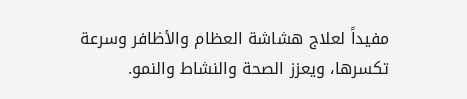مفيداً لعلاج هشاشة العظام والأظافر وسرعة تكسرها، ويعزز الصحة والنشاط والنمو.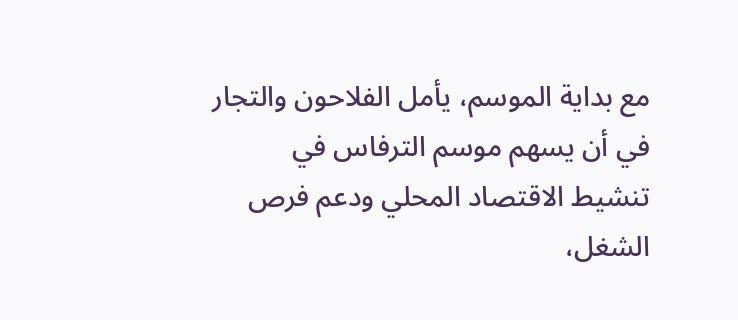مع بداية الموسم، يأمل الفلاحون والتجار في أن يسهم موسم الترفاس في تنشيط الاقتصاد المحلي ودعم فرص الشغل،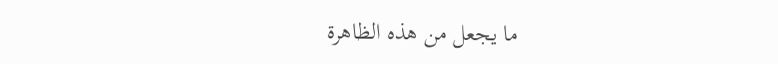ما يجعل من هذه الظاهرة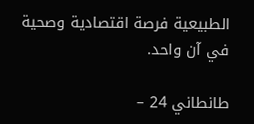الطبيعية فرصة اقتصادية وصحية في آن واحد.

طانطاني 24 –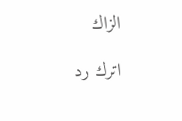الزاك

اترك رد